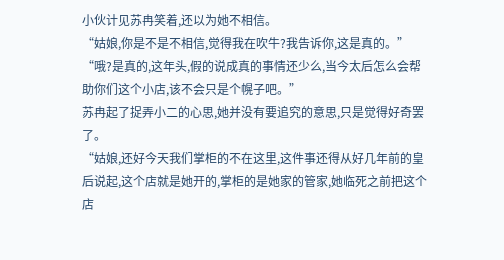小伙计见苏冉笑着,还以为她不相信。
“姑娘,你是不是不相信,觉得我在吹牛?我告诉你,这是真的。”
“哦?是真的,这年头,假的说成真的事情还少么,当今太后怎么会帮助你们这个小店,该不会只是个幌子吧。”
苏冉起了捉弄小二的心思,她并没有要追究的意思,只是觉得好奇罢了。
“姑娘,还好今天我们掌柜的不在这里,这件事还得从好几年前的皇后说起,这个店就是她开的,掌柜的是她家的管家,她临死之前把这个店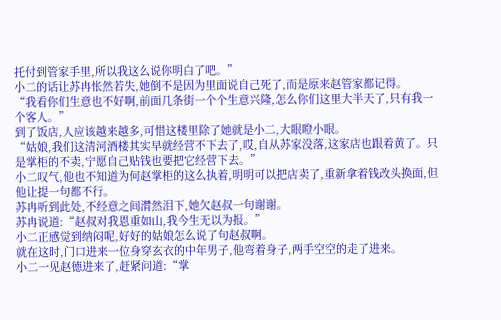托付到管家手里,所以我这么说你明白了吧。”
小二的话让苏冉怅然若失,她倒不是因为里面说自己死了,而是原来赵管家都记得。
“我看你们生意也不好啊,前面几条街一个个生意兴隆,怎么你们这里大半天了,只有我一个客人。”
到了饭店,人应该越来越多,可惜这楼里除了她就是小二,大眼瞪小眼。
“姑娘,我们这清河酒楼其实早就经营不下去了,哎,自从苏家没落,这家店也跟着黄了。只是掌柜的不卖,宁愿自己贴钱也要把它经营下去。”
小二叹气,他也不知道为何赵掌柜的这么执着,明明可以把店卖了,重新拿着钱改头换面,但他让提一句都不行。
苏冉听到此处,不经意之间潸然泪下,她欠赵叔一句谢谢。
苏冉说道:“赵叔对我恩重如山,我今生无以为报。”
小二正感觉到纳闷呢,好好的姑娘怎么说了句赵叔啊。
就在这时,门口进来一位身穿玄衣的中年男子,他弯着身子,两手空空的走了进来。
小二一见赵德进来了,赶紧问道:“掌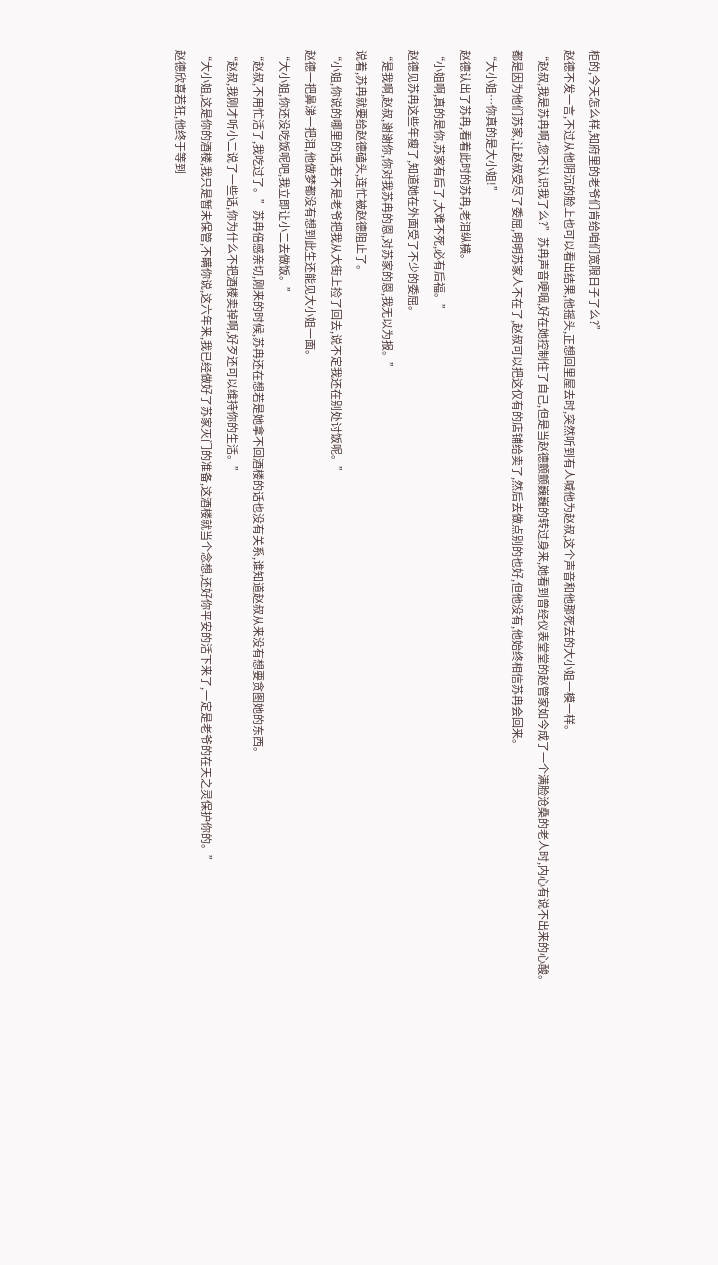柜的,今天怎么样,知府里的老爷们肯给咱们宽限日子了么?”
赵德不发一言,不过从他阴沉的脸上也可以看出结果,他摇头,正想回里屋去时,突然听到有人喊他为赵叔,这个声音和他那死去的大小姐一模一样。
“赵叔,我是苏冉啊,您不认识我了么?”苏冉声音哽咽,好在她控制住了自己,但是当赵德颤颤巍巍的转过身来,她看到曾经仪表堂堂的赵管家如今成了一个满脸沧桑的老人时,内心有说不出来的心酸。
都是因为他们苏家,让赵叔受尽了委屈,明明苏家人不在了,赵叔可以把这仅有的店铺给卖了,然后去做点别的也好,但他没有,他始终相信苏冉会回来。
“大小姐…你真的是大小姐!”
赵德认出了苏冉,看着此时的苏冉,老泪纵横。
“小姐啊,真的是你,苏家有后了,大难不死,必有后福。”
赵德见苏冉这些年瘦了,知道她在外面受了不少的委屈。
“是我啊,赵叔,谢谢你,你对我苏冉的恩,对苏家的恩,我无以为报。”
说着,苏冉就要给赵德磕头,连忙被赵德阻止了。
“小姐,你说的哪里的话,若不是老爷把我从大街上捡了回去,说不定我还在别处讨饭呢。”
赵德一把鼻涕一把泪,他做梦都没有想到此生还能见大小姐一面。
“大小姐,你还没吃饭呢吧,我立即让小二去做饭。”
“赵叔,不用忙活了,我吃过了。”苏冉倍感亲切,刚来的时候,苏冉还在想若是她拿不回酒楼的话也没有关系,谁知道赵叔从来没有想要贪图她的东西。
“赵叔,我刚才听小二说了一些话,你为什么不把酒楼卖掉啊,好歹还可以维持你的生活。”
“大小姐,这是你的酒楼,我只是暂未保管,不瞒你说,这六年来,我已经做好了苏家灭门的准备,这酒楼就当个念想,还好你平安的活下来了,一定是老爷的在天之灵保护你的。”
赵德欣喜若狂,他终于等到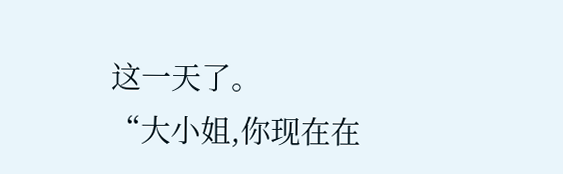这一天了。
“大小姐,你现在在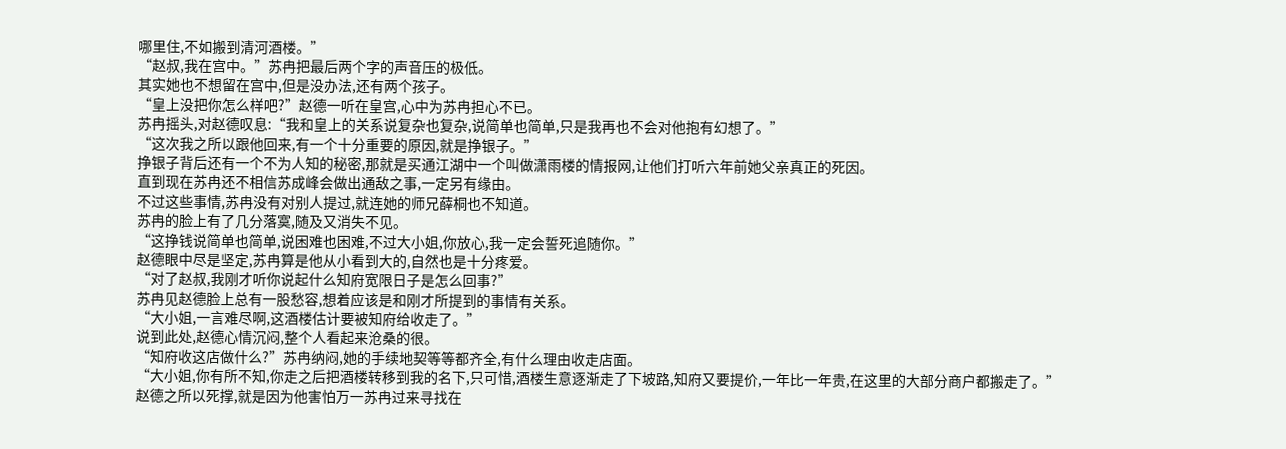哪里住,不如搬到清河酒楼。”
“赵叔,我在宫中。”苏冉把最后两个字的声音压的极低。
其实她也不想留在宫中,但是没办法,还有两个孩子。
“皇上没把你怎么样吧?”赵德一听在皇宫,心中为苏冉担心不已。
苏冉摇头,对赵德叹息:“我和皇上的关系说复杂也复杂,说简单也简单,只是我再也不会对他抱有幻想了。”
“这次我之所以跟他回来,有一个十分重要的原因,就是挣银子。”
挣银子背后还有一个不为人知的秘密,那就是买通江湖中一个叫做潇雨楼的情报网,让他们打听六年前她父亲真正的死因。
直到现在苏冉还不相信苏成峰会做出通敌之事,一定另有缘由。
不过这些事情,苏冉没有对别人提过,就连她的师兄薛桐也不知道。
苏冉的脸上有了几分落寞,随及又消失不见。
“这挣钱说简单也简单,说困难也困难,不过大小姐,你放心,我一定会誓死追随你。”
赵德眼中尽是坚定,苏冉算是他从小看到大的,自然也是十分疼爱。
“对了赵叔,我刚才听你说起什么知府宽限日子是怎么回事?”
苏冉见赵德脸上总有一股愁容,想着应该是和刚才所提到的事情有关系。
“大小姐,一言难尽啊,这酒楼估计要被知府给收走了。”
说到此处,赵德心情沉闷,整个人看起来沧桑的很。
“知府收这店做什么?”苏冉纳闷,她的手续地契等等都齐全,有什么理由收走店面。
“大小姐,你有所不知,你走之后把酒楼转移到我的名下,只可惜,酒楼生意逐渐走了下坡路,知府又要提价,一年比一年贵,在这里的大部分商户都搬走了。”
赵德之所以死撑,就是因为他害怕万一苏冉过来寻找在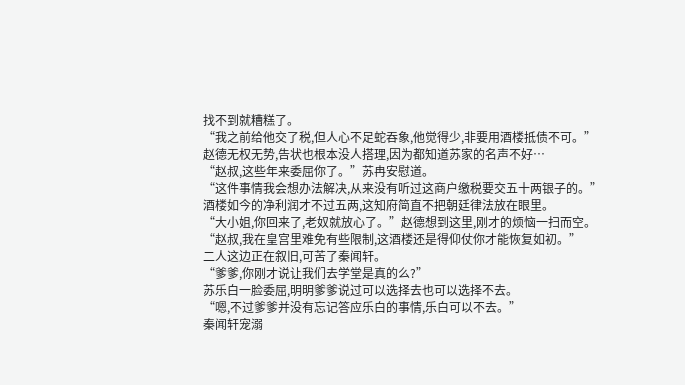找不到就糟糕了。
“我之前给他交了税,但人心不足蛇吞象,他觉得少,非要用酒楼抵债不可。”
赵德无权无势,告状也根本没人搭理,因为都知道苏家的名声不好…
“赵叔,这些年来委屈你了。”苏冉安慰道。
“这件事情我会想办法解决,从来没有听过这商户缴税要交五十两银子的。”
酒楼如今的净利润才不过五两,这知府简直不把朝廷律法放在眼里。
“大小姐,你回来了,老奴就放心了。”赵德想到这里,刚才的烦恼一扫而空。
“赵叔,我在皇宫里难免有些限制,这酒楼还是得仰仗你才能恢复如初。”
二人这边正在叙旧,可苦了秦闻轩。
“爹爹,你刚才说让我们去学堂是真的么?”
苏乐白一脸委屈,明明爹爹说过可以选择去也可以选择不去。
“嗯,不过爹爹并没有忘记答应乐白的事情,乐白可以不去。”
秦闻轩宠溺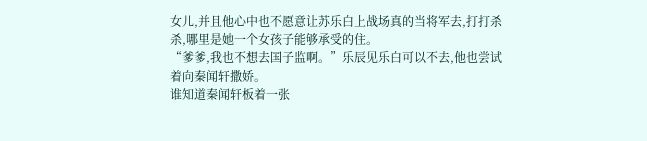女儿,并且他心中也不愿意让苏乐白上战场真的当将军去,打打杀杀,哪里是她一个女孩子能够承受的住。
“爹爹,我也不想去国子监啊。”乐辰见乐白可以不去,他也尝试着向秦闻轩撒娇。
谁知道秦闻轩板着一张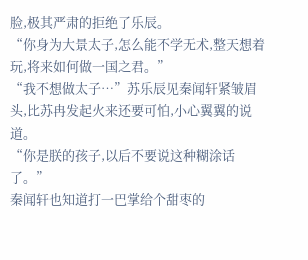脸,极其严肃的拒绝了乐辰。
“你身为大景太子,怎么能不学无术,整天想着玩,将来如何做一国之君。”
“我不想做太子…”苏乐辰见秦闻轩紧皱眉头,比苏冉发起火来还要可怕,小心翼翼的说道。
“你是朕的孩子,以后不要说这种糊涂话了。”
秦闻轩也知道打一巴掌给个甜枣的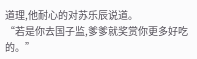道理,他耐心的对苏乐辰说道。
“若是你去国子监,爹爹就奖赏你更多好吃的。”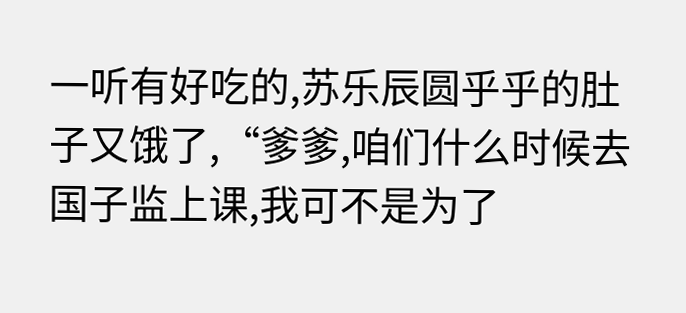一听有好吃的,苏乐辰圆乎乎的肚子又饿了,“爹爹,咱们什么时候去国子监上课,我可不是为了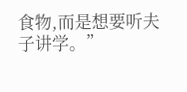食物,而是想要听夫子讲学。”